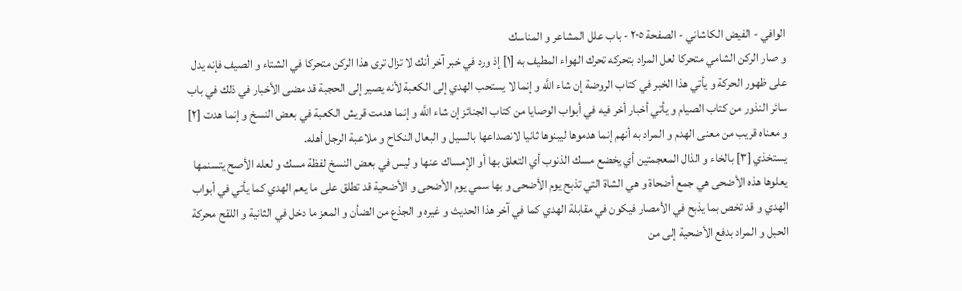الوافي - الفيض الكاشاني - الصفحة ٢٠٥ - باب علل المشاعر و المناسك
و صار الركن الشامي متحركا لعل المراد بتحركه تحرك الهواء المطيف به [١] إذ ورد في خبر آخر أنك لا تزال ترى هذا الركن متحركا في الشتاء و الصيف فإنه يدل على ظهور الحركة و يأتي هذا الخبر في كتاب الروضة إن شاء اللَّه و إنما لا يستحب الهدي إلى الكعبة لأنه يصير إلى الحجبة قد مضى الأخبار في ذلك في باب سائر النذور من كتاب الصيام و يأتي أخبار أخر فيه في أبواب الوصايا من كتاب الجنائز إن شاء اللَّه و إنما هدمت قريش الكعبة في بعض النسخ و إنما هدت [٢] و معناه قريب من معنى الهدم و المراد به أنهم إنما هدموها ليبنوها ثانيا لانصداعها بالسيل و البعال النكاح و ملاعبة الرجل أهله.
يستخذي [٣] بالخاء و الذال المعجمتين أي يخضع مسك الذنوب أي التعلق بها أو الإمساك عنها و ليس في بعض النسخ لفظة مسك و لعله الأصح يتسنمها يعلوها هذه الأضحى هي جمع أضحاة و هي الشاة التي تذبح يوم الأضحى و بها سمي يوم الأضحى و الأضحية قد تطلق على ما يعم الهدي كما يأتي في أبواب الهدي و قد تخص بما يذبح في الأمصار فيكون في مقابلة الهدي كما في آخر هذا الحديث و غيره و الجذع من الضأن و المعز ما دخل في الثانية و اللقح محركة الحبل و المراد بدفع الأضحية إلى من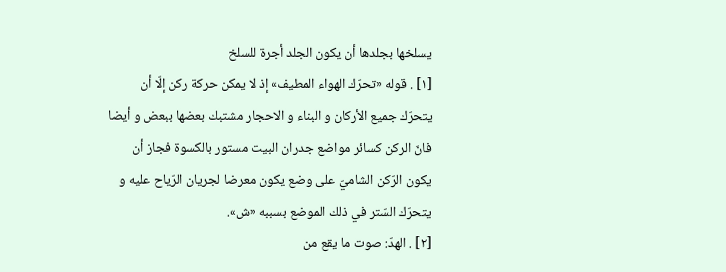يسلخها بجلدها أن يكون الجلد أجرة للسلخ
[١] . قوله «تحرّك الهواء المطيف» إذ لا يمكن حركة ركن إلّا أن يتحرّك جميع الأركان و البناء و الاحجار مشتبك بعضها ببعض و أيضا فانّ الركن كسائر مواضع جدران البيت مستور بالكسوة فجاز أن يكون الرّكن الشاميّ على وضع يكون معرضا لجريان الرّياح عليه و يتحرّك السّتر في ذلك الموضع بسببه «ش».
[٢] . الهدّ: صوت ما يقع من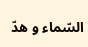السّماء و هدّ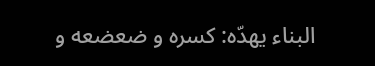البناء يهدّه: كسره و ضعضعه و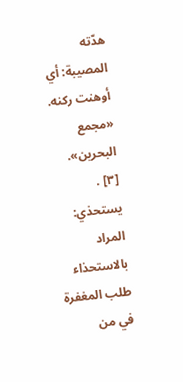هدّته المصيبة: أي أوهنت ركنه.
«مجمع البحرين».
[٣] . يستحذي: المراد بالاستحذاء طلب المغفرة في من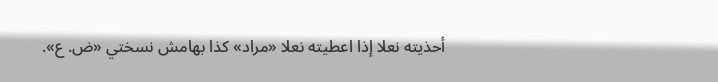أحذيته نعلا إذا اعطيته نعلا «مراد» كذا بهامش نسختي «ض. ع».